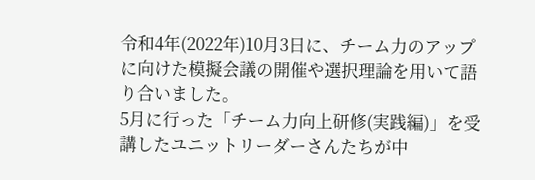令和4年(2022年)10月3日に、チーム力のアップに向けた模擬会議の開催や選択理論を用いて語り合いました。
5月に行った「チーム力向上研修(実践編)」を受講したユニットリーダーさんたちが中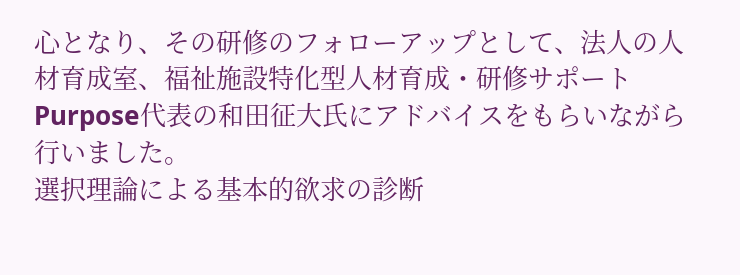心となり、その研修のフォローアップとして、法人の人材育成室、福祉施設特化型人材育成・研修サポートPurpose代表の和田征大氏にアドバイスをもらいながら行いました。
選択理論による基本的欲求の診断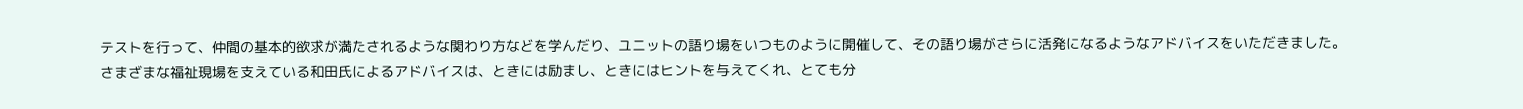テストを行って、仲間の基本的欲求が満たされるような関わり方などを学んだり、ユニットの語り場をいつものように開催して、その語り場がさらに活発になるようなアドバイスをいただきました。
さまざまな福祉現場を支えている和田氏によるアドバイスは、ときには励まし、ときにはヒントを与えてくれ、とても分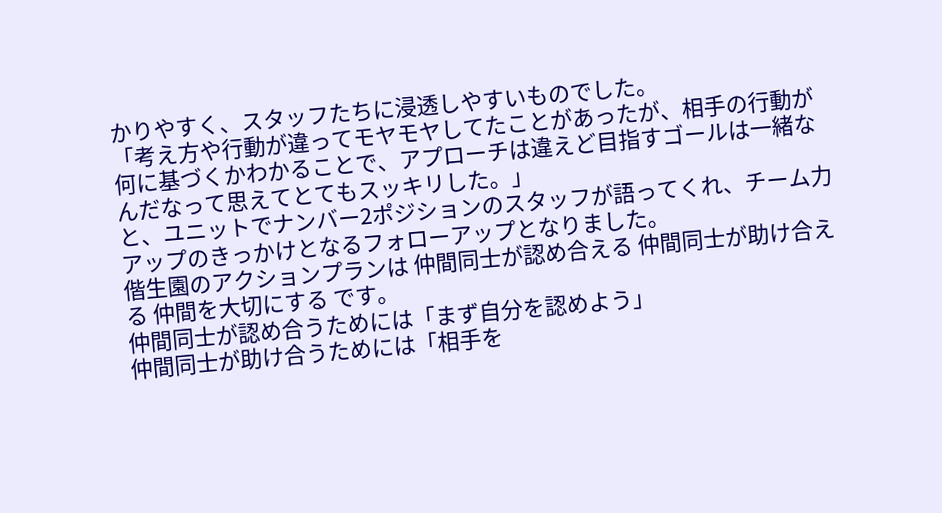かりやすく、スタッフたちに浸透しやすいものでした。
「考え方や行動が違ってモヤモヤしてたことがあったが、相手の行動が何に基づくかわかることで、アプローチは違えど目指すゴールは一緒なんだなって思えてとてもスッキリした。」
と、ユニットでナンバー2ポジションのスタッフが語ってくれ、チーム力アップのきっかけとなるフォローアップとなりました。
偕生園のアクションプランは 仲間同士が認め合える 仲間同士が助け合える 仲間を大切にする です。
仲間同士が認め合うためには「まず自分を認めよう」
仲間同士が助け合うためには「相手を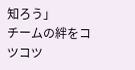知ろう」
チームの絆をコツコツ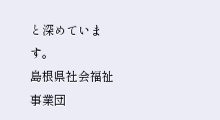と深めています。
島根県社会福祉事業団